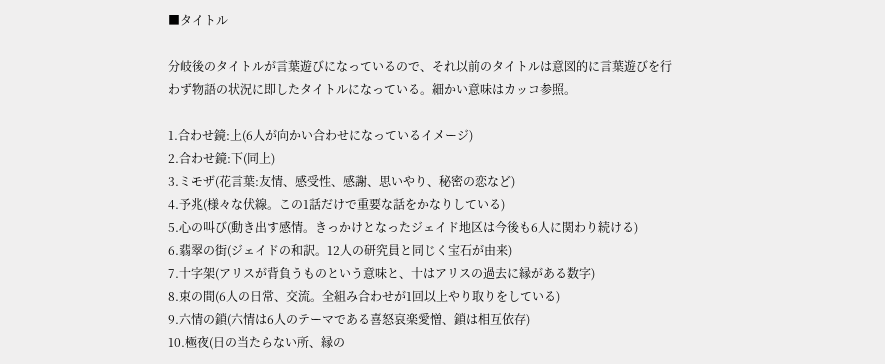■タイトル

分岐後のタイトルが言葉遊びになっているので、それ以前のタイトルは意図的に言葉遊びを行わず物語の状況に即したタイトルになっている。細かい意味はカッコ参照。

1.合わせ鏡:上(6人が向かい合わせになっているイメージ)
2.合わせ鏡:下(同上)
3.ミモザ(花言葉:友情、感受性、感謝、思いやり、秘密の恋など)
4.予兆(様々な伏線。この1話だけで重要な話をかなりしている)
5.心の叫び(動き出す感情。きっかけとなったジェイド地区は今後も6人に関わり続ける)
6.翡翠の街(ジェイドの和訳。12人の研究員と同じく宝石が由来)
7.十字架(アリスが背負うものという意味と、十はアリスの過去に縁がある数字)
8.束の間(6人の日常、交流。全組み合わせが1回以上やり取りをしている)
9.六情の鎖(六情は6人のテーマである喜怒哀楽愛憎、鎖は相互依存)
10.極夜(日の当たらない所、縁の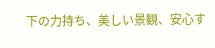下の力持ち、美しい景観、安心す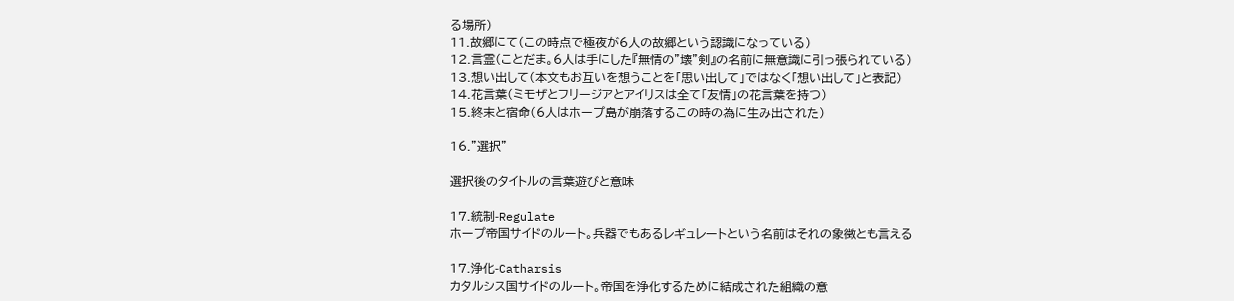る場所)
11.故郷にて(この時点で極夜が6人の故郷という認識になっている)
12.言霊(ことだま。6人は手にした『無情の”壊”剣』の名前に無意識に引っ張られている)
13.想い出して(本文もお互いを想うことを「思い出して」ではなく「想い出して」と表記)
14.花言葉(ミモザとフリージアとアイリスは全て「友情」の花言葉を持つ)
15.終末と宿命(6人はホープ島が崩落するこの時の為に生み出された)

16.”選択”

選択後のタイトルの言葉遊びと意味

17.統制-Regulate
ホープ帝国サイドのルート。兵器でもあるレギュレートという名前はそれの象徴とも言える

17.浄化-Catharsis
カタルシス国サイドのルート。帝国を浄化するために結成された組織の意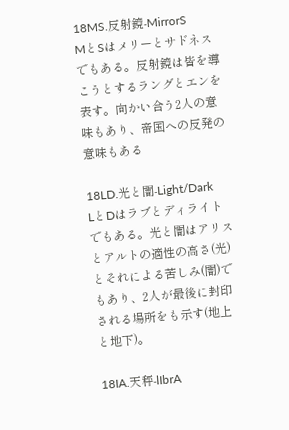18MS.反射鏡-MirrorS
MとSはメリーとサドネスでもある。反射鏡は皆を導こうとするラングとエンを表す。向かい合う2人の意味もあり、帝国への反発の意味もある

18LD.光と闇-Light/Dark
LとDはラブとディライトでもある。光と闇はアリスとアルトの適性の高さ(光)とそれによる苦しみ(闇)でもあり、2人が最後に封印される場所をも示す(地上と地下)。

18IA.天秤-lIbrA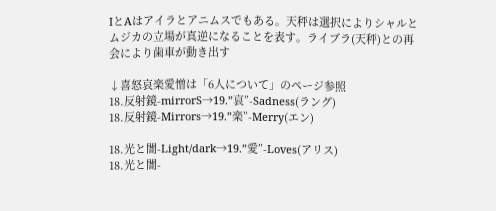IとAはアイラとアニムスでもある。天秤は選択によりシャルとムジカの立場が真逆になることを表す。ライブラ(天秤)との再会により歯車が動き出す

↓喜怒哀楽愛憎は「6人について」のページ参照
18.反射鏡-mirrorS→19.”哀”-Sadness(ラング)
18.反射鏡-Mirrors→19.”楽”-Merry(エン)

18.光と闇-Light/dark→19.”愛”-Loves(アリス)
18.光と闇-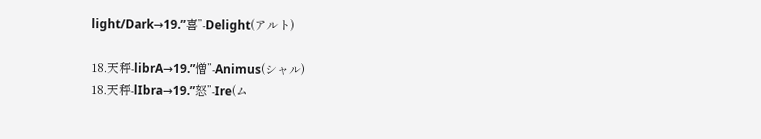light/Dark→19.”喜”-Delight(アルト)

18.天秤-librA→19.”憎”-Animus(シャル)
18.天秤-lIbra→19.”怒”-Ire(ム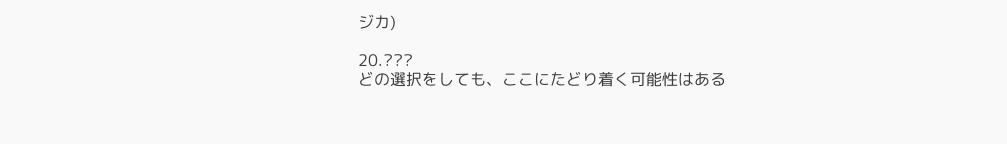ジカ)

20.???
どの選択をしても、ここにたどり着く可能性はある